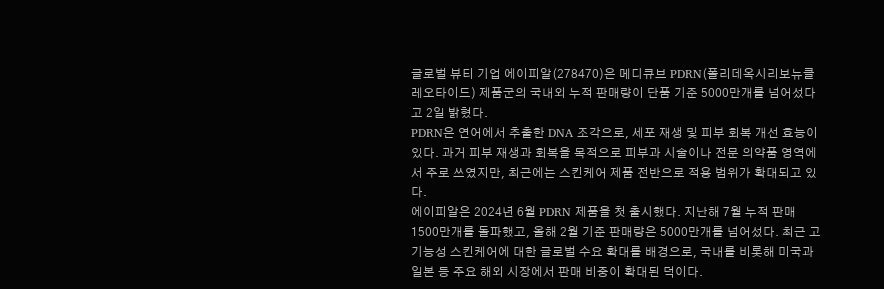글로벌 뷰티 기업 에이피알(278470)은 메디큐브 PDRN(폴리데옥시리보뉴클레오타이드) 제품군의 국내외 누적 판매량이 단품 기준 5000만개를 넘어섰다고 2일 밝혔다.
PDRN은 연어에서 추출한 DNA 조각으로, 세포 재생 및 피부 회복 개선 효능이 있다. 과거 피부 재생과 회복을 목적으로 피부과 시술이나 전문 의약품 영역에서 주로 쓰였지만, 최근에는 스킨케어 제품 전반으로 적용 범위가 확대되고 있다.
에이피알은 2024년 6월 PDRN 제품을 첫 출시했다. 지난해 7월 누적 판매 1500만개를 돌파했고, 올해 2월 기준 판매량은 5000만개를 넘어섰다. 최근 고기능성 스킨케어에 대한 글로벌 수요 확대를 배경으로, 국내를 비롯해 미국과 일본 등 주요 해외 시장에서 판매 비중이 확대된 덕이다.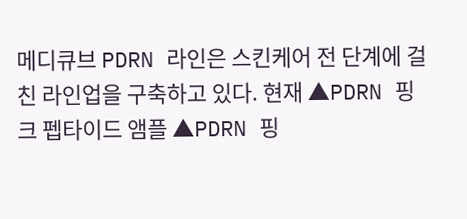메디큐브 PDRN 라인은 스킨케어 전 단계에 걸친 라인업을 구축하고 있다. 현재 ▲PDRN 핑크 펩타이드 앰플 ▲PDRN 핑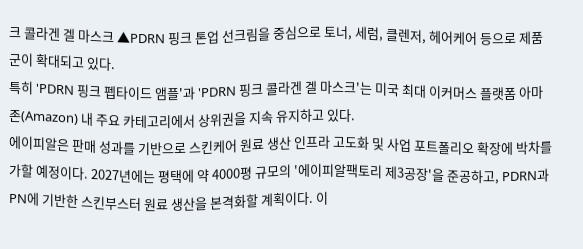크 콜라겐 겔 마스크 ▲PDRN 핑크 톤업 선크림을 중심으로 토너, 세럼, 클렌저, 헤어케어 등으로 제품군이 확대되고 있다.
특히 'PDRN 핑크 펩타이드 앰플'과 'PDRN 핑크 콜라겐 겔 마스크'는 미국 최대 이커머스 플랫폼 아마존(Amazon) 내 주요 카테고리에서 상위권을 지속 유지하고 있다.
에이피알은 판매 성과를 기반으로 스킨케어 원료 생산 인프라 고도화 및 사업 포트폴리오 확장에 박차를 가할 예정이다. 2027년에는 평택에 약 4000평 규모의 '에이피알팩토리 제3공장'을 준공하고, PDRN과 PN에 기반한 스킨부스터 원료 생산을 본격화할 계획이다. 이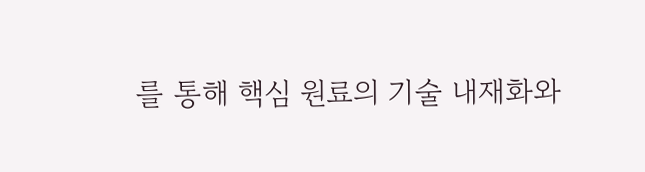를 통해 핵심 원료의 기술 내재화와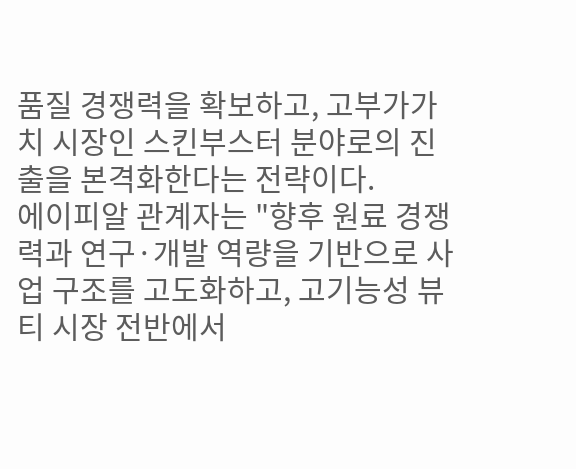품질 경쟁력을 확보하고, 고부가가치 시장인 스킨부스터 분야로의 진출을 본격화한다는 전략이다.
에이피알 관계자는 "향후 원료 경쟁력과 연구·개발 역량을 기반으로 사업 구조를 고도화하고, 고기능성 뷰티 시장 전반에서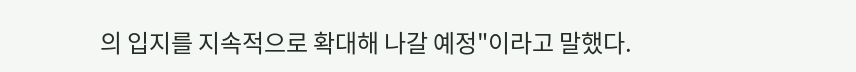의 입지를 지속적으로 확대해 나갈 예정"이라고 말했다.